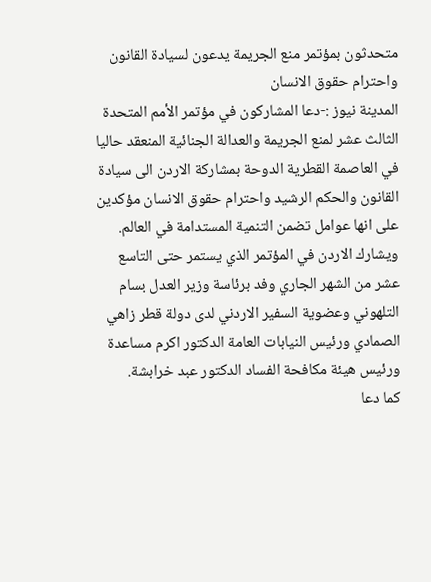متحدثون بمؤتمر منع الجريمة يدعون لسيادة القانون واحترام حقوق الانسان
المدينة نيوز :-دعا المشاركون في مؤتمر الأمم المتحدة الثالث عشر لمنع الجريمة والعدالة الجنائية المنعقد حاليا في العاصمة القطرية الدوحة بمشاركة الاردن الى سيادة القانون والحكم الرشيد واحترام حقوق الانسان مؤكدين على انها عوامل تضمن التنمية المستدامة في العالم.
ويشارك الاردن في المؤتمر الذي يستمر حتى التاسع عشر من الشهر الجاري وفد برئاسة وزير العدل بسام التلهوني وعضوية السفير الاردني لدى دولة قطر زاهي الصمادي ورئيس النيابات العامة الدكتور اكرم مساعدة ورئيس هيئة مكافحة الفساد الدكتور عبد خرابشة.
كما دعا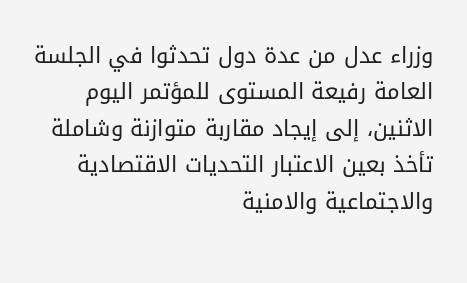وزراء عدل من عدة دول تحدثوا في الجلسة العامة رفيعة المستوى للمؤتمر اليوم الاثنين، إلى إيجاد مقاربة متوازنة وشاملة تأخذ بعين الاعتبار التحديات الاقتصادية والاجتماعية والامنية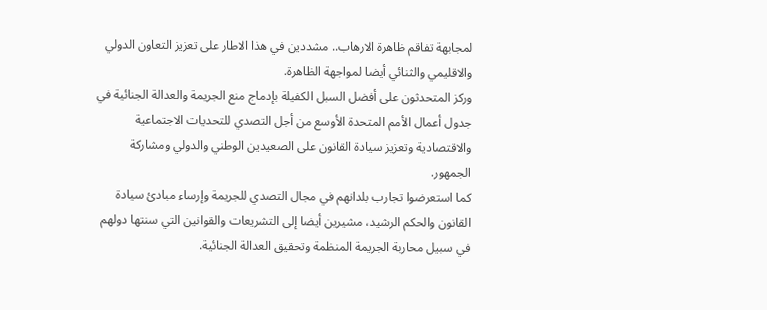لمجابهة تفاقم ظاهرة الارهاب.. مشددين في هذا الاطار على تعزيز التعاون الدولي والاقليمي والثنائي أيضا لمواجهة الظاهرة.
وركز المتحدثون على أفضل السبل الكفيلة بإدماج منع الجريمة والعدالة الجنائية في جدول أعمال الأمم المتحدة الأوسع من أجل التصدي للتحديات الاجتماعية والاقتصادية وتعزيز سيادة القانون على الصعيدين الوطني والدولي ومشاركة الجمهور.
كما استعرضوا تجارب بلدانهم في مجال التصدي للجريمة وإرساء مبادئ سيادة القانون والحكم الرشيد، مشيرين أيضا إلى التشريعات والقوانين التي سنتها دولهم في سبيل محاربة الجريمة المنظمة وتحقيق العدالة الجنائية.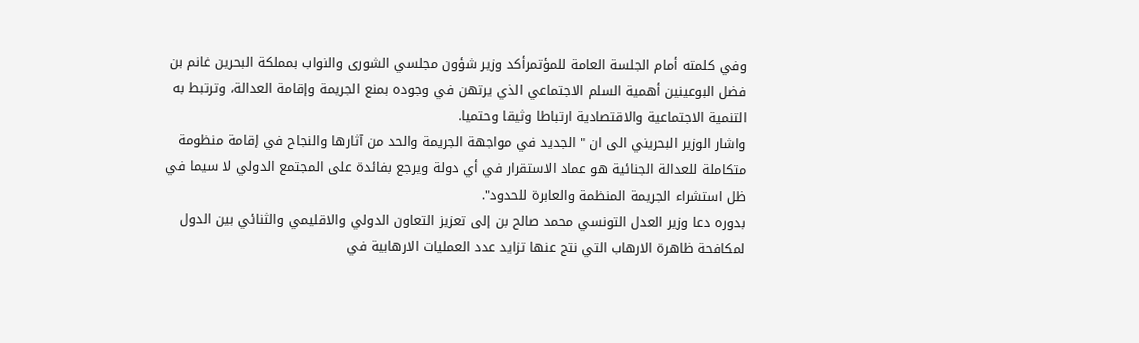وفي كلمته أمام الجلسة العامة للمؤتمرأكد وزير شؤون مجلسي الشورى والنواب بمملكة البحرين غانم بن فضل البوعينين أهمية السلم الاجتماعي الذي يرتهن في وجوده بمنع الجريمة وإقامة العدالة، وترتبط به التنمية الاجتماعية والاقتصادية ارتباطا وثيقا وحتميا.
واشار الوزير البحريني الى ان " الجديد في مواجهة الجريمة والحد من آثارها والنجاح في إقامة منظومة متكاملة للعدالة الجنائية هو عماد الاستقرار في أي دولة ويرجع بفائدة على المجتمع الدولي لا سيما في ظل استشراء الجريمة المنظمة والعابرة للحدود".
بدوره دعا وزير العدل التونسي محمد صالح بن إلى تعزيز التعاون الدولي والاقليمي والثنائي بين الدول لمكافحة ظاهرة الارهاب التي نتج عنها تزايد عدد العمليات الارهابية في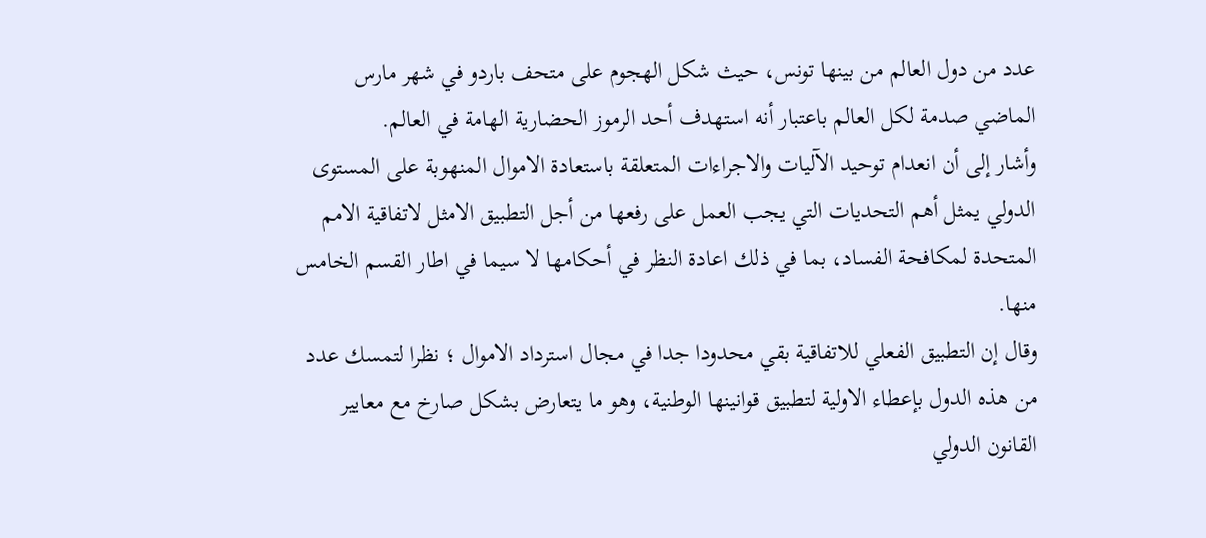عدد من دول العالم من بينها تونس، حيث شكل الهجوم على متحف باردو في شهر مارس الماضي صدمة لكل العالم باعتبار أنه استهدف أحد الرموز الحضارية الهامة في العالم.
وأشار إلى أن انعدام توحيد الآليات والاجراءات المتعلقة باستعادة الاموال المنهوبة على المستوى الدولي يمثل أهم التحديات التي يجب العمل على رفعها من أجل التطبيق الامثل لاتفاقية الامم المتحدة لمكافحة الفساد، بما في ذلك اعادة النظر في أحكامها لا سيما في اطار القسم الخامس منها.
وقال إن التطبيق الفعلي للاتفاقية بقي محدودا جدا في مجال استرداد الاموال ؛ نظرا لتمسك عدد من هذه الدول بإعطاء الاولية لتطبيق قوانينها الوطنية، وهو ما يتعارض بشكل صارخ مع معايير القانون الدولي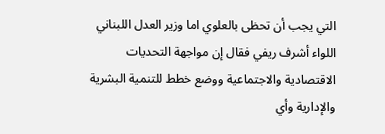التي يجب أن تحظى بالعلوي اما وزير العدل اللبناني اللواء أشرف ريفي فقال إن مواجهة التحديات الاقتصادية والاجتماعية ووضع خطط للتنمية البشرية والإدارية وأي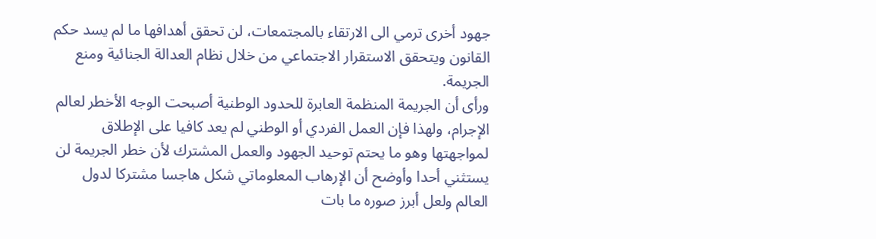جهود أخرى ترمي الى الارتقاء بالمجتمعات، لن تحقق أهدافها ما لم يسد حكم القانون ويتحقق الاستقرار الاجتماعي من خلال نظام العدالة الجنائية ومنع الجريمة.
ورأى أن الجريمة المنظمة العابرة للحدود الوطنية أصبحت الوجه الأخطر لعالم الإجرام، ولهذا فإن العمل الفردي أو الوطني لم يعد كافيا على الإطلاق لمواجهتها وهو ما يحتم توحيد الجهود والعمل المشترك لأن خطر الجريمة لن يستثني أحدا وأوضح أن الإرهاب المعلوماتي شكل هاجسا مشتركا لدول العالم ولعل أبرز صوره ما بات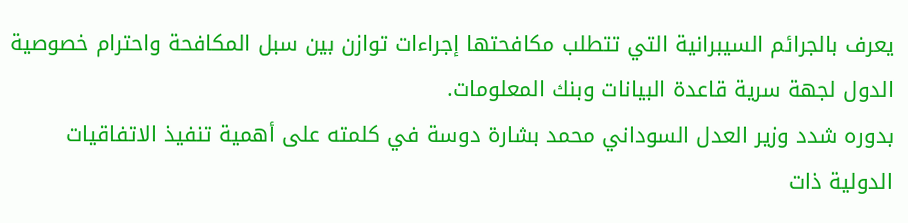يعرف بالجرائم السيبرانية التي تتطلب مكافحتها إجراءات توازن بين سبل المكافحة واحترام خصوصية الدول لجهة سرية قاعدة البيانات وبنك المعلومات.
بدوره شدد وزير العدل السوداني محمد بشارة دوسة في كلمته على أهمية تنفيذ الاتفاقيات الدولية ذات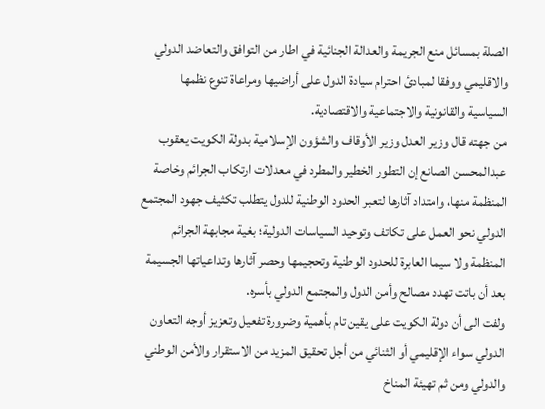الصلة بمسائل منع الجريمة والعدالة الجنائية في اطار من التوافق والتعاضد الدولي والاقليمي ووفقا لمبادئ احترام سيادة الدول على أراضيها ومراعاة تنوع نظمها السياسية والقانونية والاجتماعية والاقتصادية.
من جهته قال وزير العدل وزير الأوقاف والشؤون الإسلامية بدولة الكويت يعقوب عبدالمحسن الصانع إن التطور الخطير والمطرد في معدلات ارتكاب الجرائم وخاصة المنظمة منها، وامتداد آثارها لتعبر الحدود الوطنية للدول يتطلب تكثيف جهود المجتمع الدولي نحو العمل على تكاتف وتوحيد السياسات الدولية؛ بغية مجابهة الجرائم المنظمة ولا سيما العابرة للحدود الوطنية وتحجيمها وحصر آثارها وتداعياتها الجسيمة بعد أن باتت تهدد مصالح وأمن الدول والمجتمع الدولي بأسره.
ولفت الى أن دولة الكويت على يقين تام بأهمية وضرورة تفعيل وتعزيز أوجه التعاون الدولي سواء الإقليمي أو الثنائي من أجل تحقيق المزيد من الاستقرار والأمن الوطني والدولي ومن ثم تهيئة المناخ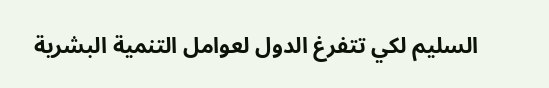السليم لكي تتفرغ الدول لعوامل التنمية البشرية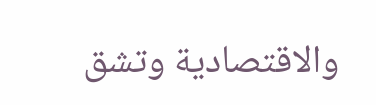والاقتصادية وتشق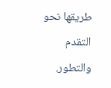طريقها نحو التقدم والتطور.